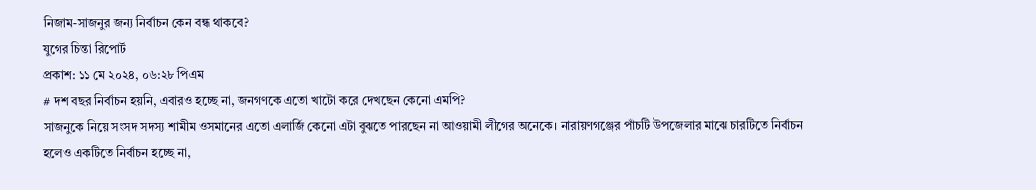নিজাম-সাজনুর জন্য নির্বাচন কেন বন্ধ থাকবে?
যুগের চিন্তা রিপোর্ট
প্রকাশ: ১১ মে ২০২৪, ০৬:২৮ পিএম
# দশ বছর নির্বাচন হয়নি, এবারও হচ্ছে না, জনগণকে এতো খাটো করে দেখছেন কেনো এমপি?
সাজনুকে নিয়ে সংসদ সদস্য শামীম ওসমানের এতো এলার্জি কেনো এটা বুঝতে পারছেন না আওয়ামী লীগের অনেকে। নারায়ণগঞ্জের পাঁচটি উপজেলার মাঝে চারটিতে নির্বাচন হলেও একটিতে নির্বাচন হচ্ছে না,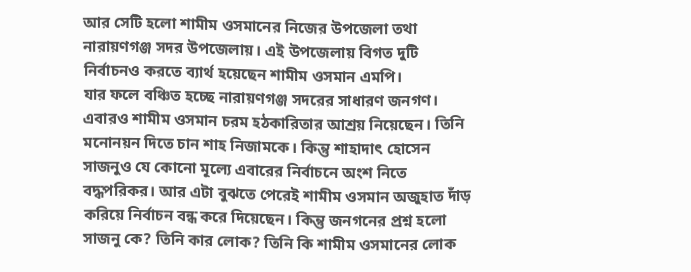আর সেটি হলো শামীম ওসমানের নিজের উপজেলা তথা নারায়ণগঞ্জ সদর উপজেলায়। এই উপজেলায় বিগত দুটি নির্বাচনও করতে ব্যার্থ হয়েছেন শামীম ওসমান এমপি।
যার ফলে বঞ্চিত হচ্ছে নারায়ণগঞ্জ সদরের সাধারণ জনগণ। এবারও শামীম ওসমান চরম হঠকারিতার আশ্রয় নিয়েছেন। তিনি মনোনয়ন দিতে চান শাহ নিজামকে। কিন্তু শাহাদাৎ হোসেন সাজনুও যে কোনো মূল্যে এবারের নির্বাচনে অংশ নিতে বদ্ধপরিকর। আর এটা বুঝতে পেরেই শামীম ওসমান অজুহাত দাঁড় করিয়ে নির্বাচন বন্ধ করে দিয়েছেন। কিন্তু জনগনের প্রশ্ন হলো সাজনু কে? তিনি কার লোক? তিনি কি শামীম ওসমানের লোক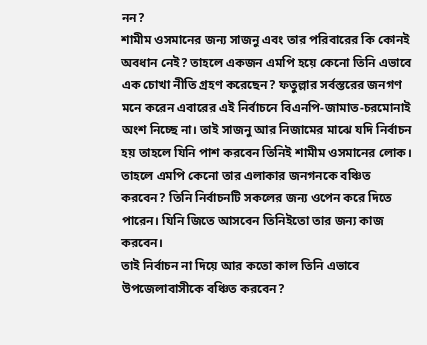নন?
শামীম ওসমানের জন্য সাজনু এবং তার পরিবারের কি কোনই অবধান নেই? তাহলে একজন এমপি হয়ে কেনো তিনি এভাবে এক চোখা নীতি গ্রহণ করেছেন? ফতুল্লার সর্বস্তরের জনগণ মনে করেন এবারের এই নির্বাচনে বিএনপি-জামাত-চরমোনাই অংশ নিচ্ছে না। তাই সাজনু আর নিজামের মাঝে যদি নির্বাচন হয় তাহলে যিনি পাশ করবেন তিনিই শামীম ওসমানের লোক। তাহলে এমপি কেনো তার এলাকার জনগনকে বঞ্চিত করবেন? তিনি নির্বাচনটি সকলের জন্য ওপেন করে দিতে পারেন। যিনি জিতে আসবেন তিনিইতো তার জন্য কাজ করবেন।
তাই নির্বাচন না দিয়ে আর কতো কাল তিনি এভাবে উপজেলাবাসীকে বঞ্চিত করবেন?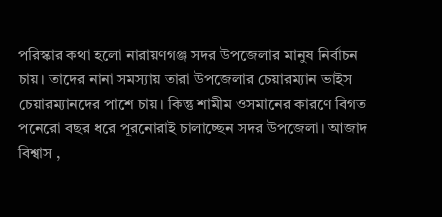পরিস্কার কথা হলো নারায়ণগঞ্জ সদর উপজেলার মানুষ নির্বাচন চায়। তাদের নানা সমস্যায় তারা উপজেলার চেয়ারম্যান ভাইস চেয়ারম্যানদের পাশে চায়। কিন্তু শামীম ওসমানের কারণে বিগত পনেরো বছর ধরে পূরনোরাই চালাচ্ছেন সদর উপজেলা। আজাদ বিশ্বাস ,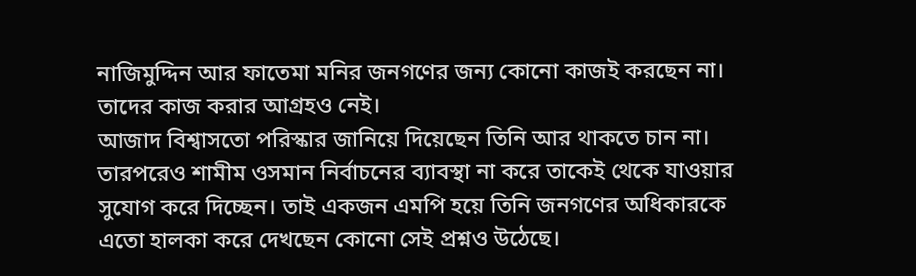নাজিমুদ্দিন আর ফাতেমা মনির জনগণের জন্য কোনো কাজই করছেন না। তাদের কাজ করার আগ্রহও নেই।
আজাদ বিশ্বাসতো পরিস্কার জানিয়ে দিয়েছেন তিনি আর থাকতে চান না। তারপরেও শামীম ওসমান নির্বাচনের ব্যাবস্থা না করে তাকেই থেকে যাওয়ার সুযোগ করে দিচ্ছেন। তাই একজন এমপি হয়ে তিনি জনগণের অধিকারকে এতো হালকা করে দেখছেন কোনো সেই প্রশ্নও উঠেছে।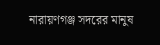নারায়ণগঞ্জ সদরের মানুষ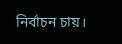নির্বাচন চায়।